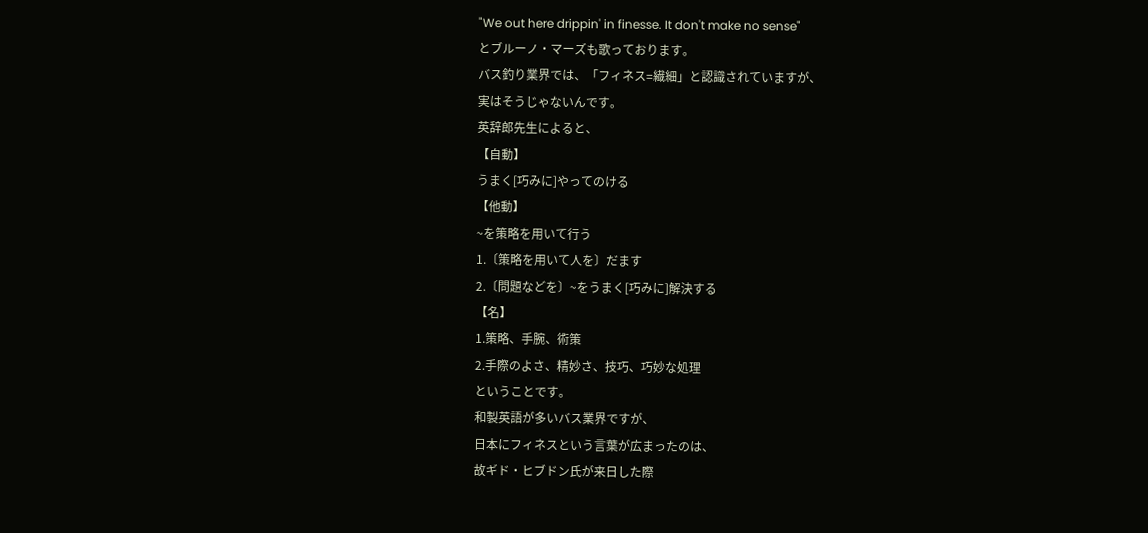"We out here drippin' in finesse. It don't make no sense"
とブルーノ・マーズも歌っております。
バス釣り業界では、「フィネス=繊細」と認識されていますが、
実はそうじゃないんです。
英辞郎先生によると、
【自動】
うまく[巧みに]やってのける
【他動】
~を策略を用いて行う
1.〔策略を用いて人を〕だます
2.〔問題などを〕~をうまく[巧みに]解決する
【名】
1.策略、手腕、術策
2.手際のよさ、精妙さ、技巧、巧妙な処理
ということです。
和製英語が多いバス業界ですが、
日本にフィネスという言葉が広まったのは、
故ギド・ヒブドン氏が来日した際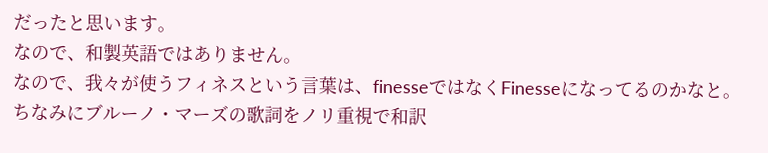だったと思います。
なので、和製英語ではありません。
なので、我々が使うフィネスという言葉は、finesseではなくFinesseになってるのかなと。
ちなみにブルーノ・マーズの歌詞をノリ重視で和訳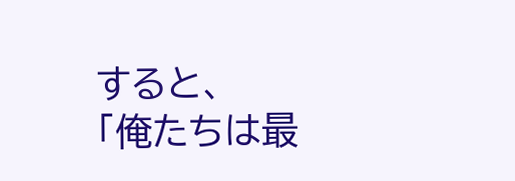すると、
「俺たちは最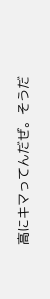高にキマってんだぜ。そうだ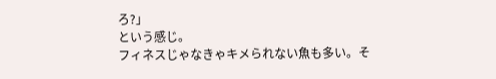ろ?」
という感じ。
フィネスじゃなきゃキメられない魚も多い。そ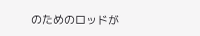のためのロッドが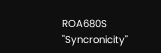ROA680S "Syncronicity"